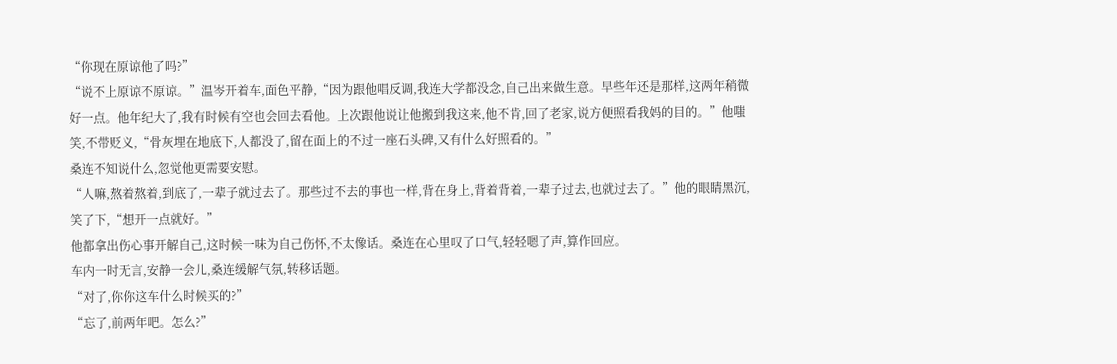“你现在原谅他了吗?”
“说不上原谅不原谅。”温岑开着车,面色平静,“因为跟他唱反调,我连大学都没念,自己出来做生意。早些年还是那样,这两年稍微好一点。他年纪大了,我有时候有空也会回去看他。上次跟他说让他搬到我这来,他不肯,回了老家,说方便照看我妈的目的。”他嗤笑,不带贬义,“骨灰埋在地底下,人都没了,留在面上的不过一座石头碑,又有什么好照看的。”
桑连不知说什么,忽觉他更需要安慰。
“人嘛,熬着熬着,到底了,一辈子就过去了。那些过不去的事也一样,背在身上,背着背着,一辈子过去,也就过去了。”他的眼睛黑沉,笑了下,“想开一点就好。”
他都拿出伤心事开解自己,这时候一味为自己伤怀,不太像话。桑连在心里叹了口气,轻轻嗯了声,算作回应。
车内一时无言,安静一会儿,桑连缓解气氛,转移话题。
“对了,你你这车什么时候买的?”
“忘了,前两年吧。怎么?”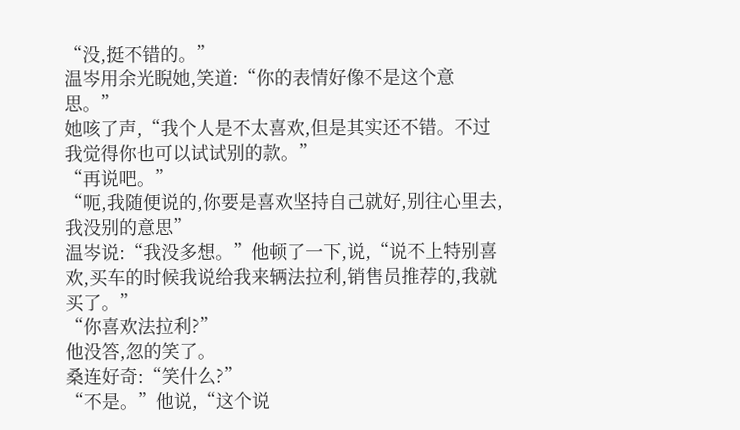“没,挺不错的。”
温岑用余光睨她,笑道:“你的表情好像不是这个意思。”
她咳了声,“我个人是不太喜欢,但是其实还不错。不过我觉得你也可以试试别的款。”
“再说吧。”
“呃,我随便说的,你要是喜欢坚持自己就好,别往心里去,我没别的意思”
温岑说:“我没多想。”他顿了一下,说,“说不上特别喜欢,买车的时候我说给我来辆法拉利,销售员推荐的,我就买了。”
“你喜欢法拉利?”
他没答,忽的笑了。
桑连好奇:“笑什么?”
“不是。”他说,“这个说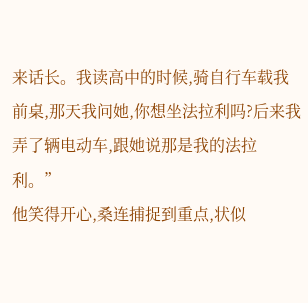来话长。我读高中的时候,骑自行车载我前桌,那天我问她,你想坐法拉利吗?后来我弄了辆电动车,跟她说那是我的法拉利。”
他笑得开心,桑连捕捉到重点,状似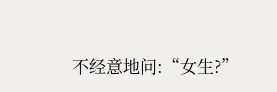不经意地问:“女生?”